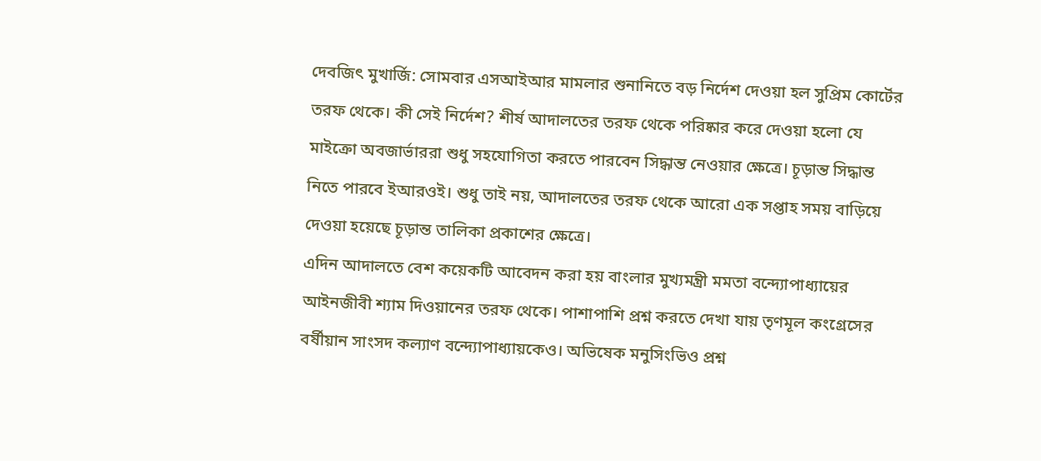দেবজিৎ মুখার্জি: সোমবার এসআইআর মামলার শুনানিতে বড় নির্দেশ দেওয়া হল সুপ্রিম কোর্টের তরফ থেকে। কী সেই নির্দেশ? শীর্ষ আদালতের তরফ থেকে পরিষ্কার করে দেওয়া হলো যে মাইক্রো অবজার্ভাররা শুধু সহযোগিতা করতে পারবেন সিদ্ধান্ত নেওয়ার ক্ষেত্রে। চূড়ান্ত সিদ্ধান্ত নিতে পারবে ইআরওই। শুধু তাই নয়, আদালতের তরফ থেকে আরো এক সপ্তাহ সময় বাড়িয়ে দেওয়া হয়েছে চূড়ান্ত তালিকা প্রকাশের ক্ষেত্রে।
এদিন আদালতে বেশ কয়েকটি আবেদন করা হয় বাংলার মুখ্যমন্ত্রী মমতা বন্দ্যোপাধ্যায়ের আইনজীবী শ্যাম দিওয়ানের তরফ থেকে। পাশাপাশি প্রশ্ন করতে দেখা যায় তৃণমূল কংগ্রেসের বর্ষীয়ান সাংসদ কল্যাণ বন্দ্যোপাধ্যায়কেও। অভিষেক মনুসিংভিও প্রশ্ন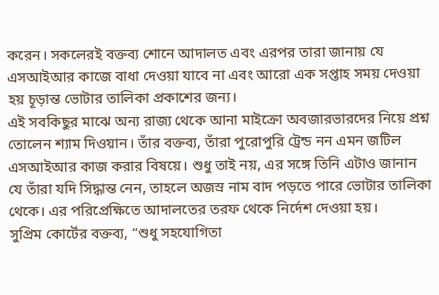করেন। সকলেরই বক্তব্য শোনে আদালত এবং এরপর তারা জানায় যে এসআইআর কাজে বাধা দেওয়া যাবে না এবং আরো এক সপ্তাহ সময় দেওয়া হয় চূড়ান্ত ভোটার তালিকা প্রকাশের জন্য।
এই সবকিছুর মাঝে অন্য রাজ্য থেকে আনা মাইক্রো অবজারভারদের নিয়ে প্রশ্ন তোলেন শ্যাম দিওয়ান। তাঁর বক্তব্য, তাঁরা পুরোপুরি ট্রেন্ড নন এমন জটিল এসআইআর কাজ করার বিষয়ে। শুধু তাই নয়, এর সঙ্গে তিনি এটাও জানান যে তাঁরা যদি সিদ্ধান্ত নেন, তাহলে অজস্র নাম বাদ পড়তে পারে ভোটার তালিকা থেকে। এর পরিপ্রেক্ষিতে আদালতের তরফ থেকে নির্দেশ দেওয়া হয়।
সুপ্রিম কোর্টের বক্তব্য, “শুধু সহযোগিতা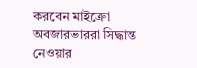করবেন মাইক্রো অবজারভাররা সিদ্ধান্ত নেওয়ার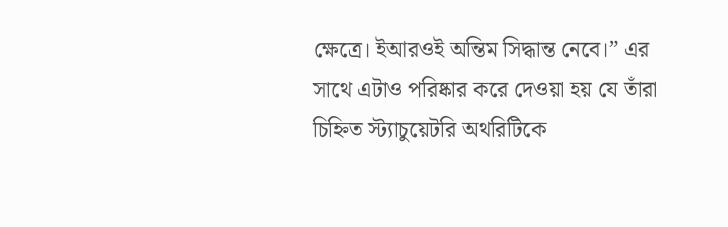ক্ষেত্রে। ইআরওই অন্তিম সিদ্ধান্ত নেবে।” এর সাথে এটাও পরিষ্কার করে দেওয়া হয় যে তাঁরা চিহ্নিত স্ট্যাচুয়েটরি অথরিটিকে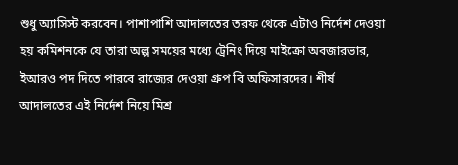শুধু অ্যাসিস্ট করবেন। পাশাপাশি আদালতের তরফ থেকে এটাও নির্দেশ দেওয়া হয় কমিশনকে যে তারা অল্প সময়ের মধ্যে ট্রেনিং দিয়ে মাইক্রো অবজারভার, ইআরও পদ দিতে পারবে রাজ্যের দেওয়া গ্রুপ বি অফিসারদের। শীর্ষ আদালতের এই নির্দেশ নিয়ে মিশ্র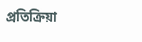প্রতিক্রিয়া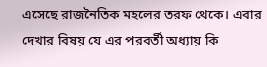এসেছে রাজনৈতিক মহলের তরফ থেকে। এবার দেখার বিষয় যে এর পরবর্তী অধ্যায় কি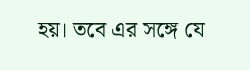হয়। তবে এর সঙ্গে যে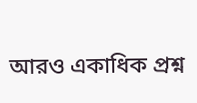আরও একাধিক প্রশ্ন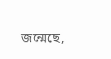জন্মেছে,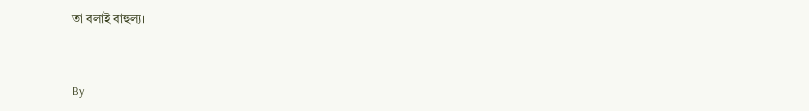তা বলাই বাহুল্য।



By